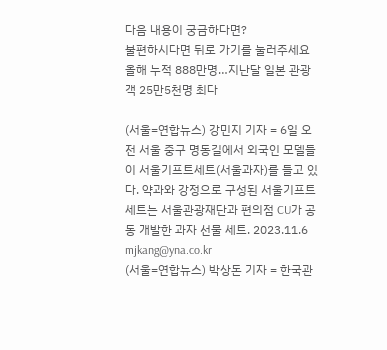다음 내용이 궁금하다면?
불편하시다면 뒤로 가기를 눌러주세요
올해 누적 888만명…지난달 일본 관광객 25만5천명 최다

(서울=연합뉴스) 강민지 기자 = 6일 오전 서울 중구 명동길에서 외국인 모델들이 서울기프트세트(서울과자)를 들고 있다. 약과와 강정으로 구성된 서울기프트세트는 서울관광재단과 편의점 CU가 공동 개발한 과자 선물 세트. 2023.11.6 mjkang@yna.co.kr
(서울=연합뉴스) 박상돈 기자 = 한국관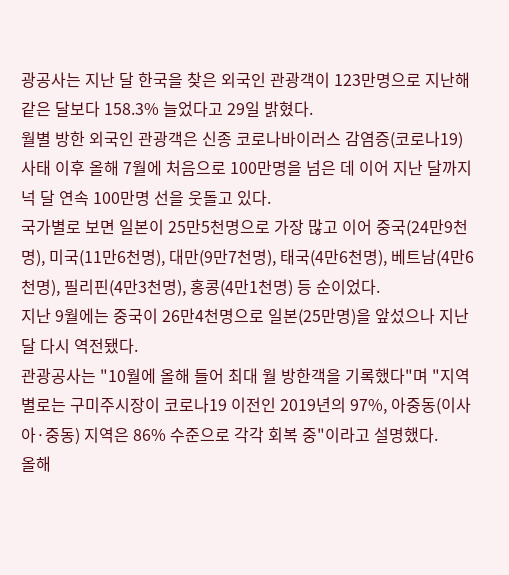광공사는 지난 달 한국을 찾은 외국인 관광객이 123만명으로 지난해 같은 달보다 158.3% 늘었다고 29일 밝혔다.
월별 방한 외국인 관광객은 신종 코로나바이러스 감염증(코로나19) 사태 이후 올해 7월에 처음으로 100만명을 넘은 데 이어 지난 달까지 넉 달 연속 100만명 선을 웃돌고 있다.
국가별로 보면 일본이 25만5천명으로 가장 많고 이어 중국(24만9천명), 미국(11만6천명), 대만(9만7천명), 태국(4만6천명), 베트남(4만6천명), 필리핀(4만3천명), 홍콩(4만1천명) 등 순이었다.
지난 9월에는 중국이 26만4천명으로 일본(25만명)을 앞섰으나 지난달 다시 역전됐다.
관광공사는 "10월에 올해 들어 최대 월 방한객을 기록했다"며 "지역별로는 구미주시장이 코로나19 이전인 2019년의 97%, 아중동(이사아·중동) 지역은 86% 수준으로 각각 회복 중"이라고 설명했다.
올해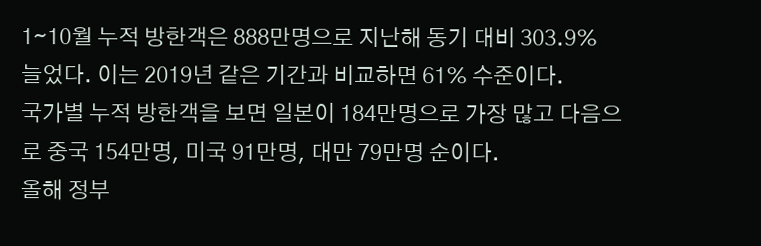1∼10월 누적 방한객은 888만명으로 지난해 동기 대비 303.9% 늘었다. 이는 2019년 같은 기간과 비교하면 61% 수준이다.
국가별 누적 방한객을 보면 일본이 184만명으로 가장 많고 다음으로 중국 154만명, 미국 91만명, 대만 79만명 순이다.
올해 정부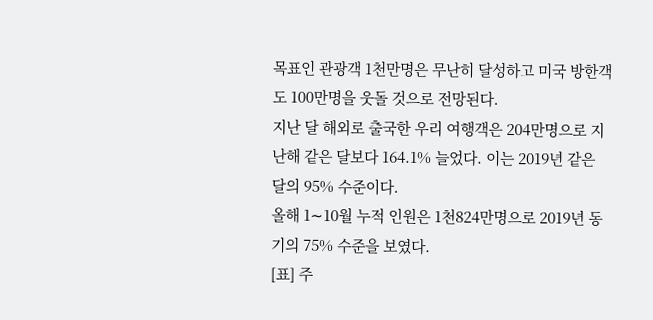목표인 관광객 1천만명은 무난히 달성하고 미국 방한객도 100만명을 웃돌 것으로 전망된다.
지난 달 해외로 출국한 우리 여행객은 204만명으로 지난해 같은 달보다 164.1% 늘었다. 이는 2019년 같은 달의 95% 수준이다.
올해 1∼10월 누적 인원은 1천824만명으로 2019년 동기의 75% 수준을 보였다.
[표] 주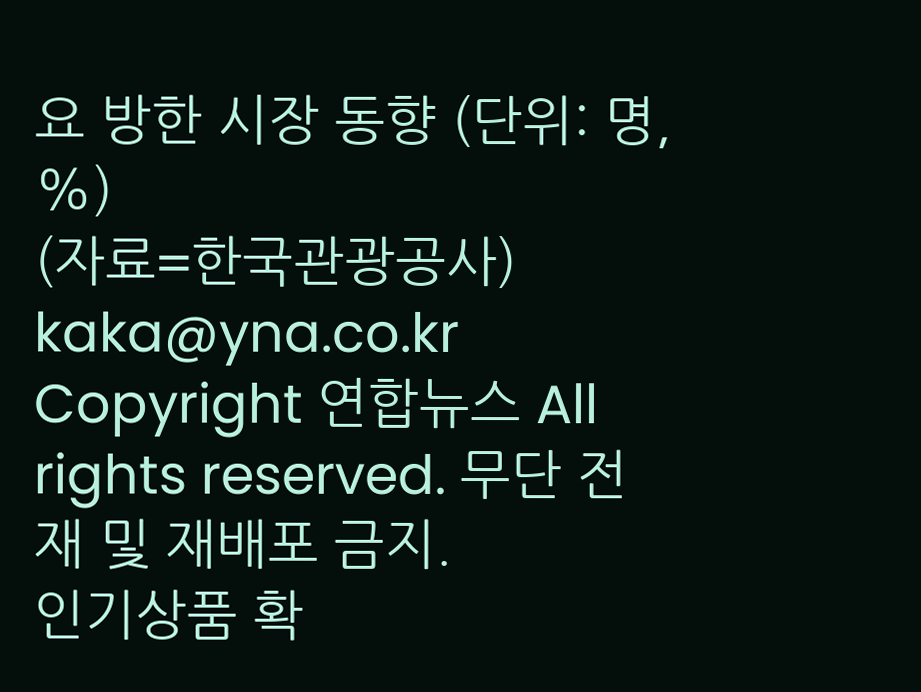요 방한 시장 동향 (단위: 명, %)
(자료=한국관광공사)
kaka@yna.co.kr
Copyright 연합뉴스 All rights reserved. 무단 전재 및 재배포 금지.
인기상품 확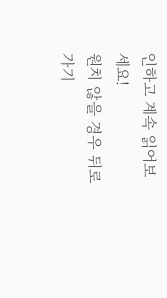인하고 계속 읽어보세요!
원치 않을 경우 뒤로가기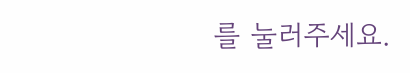를 눌러주세요.